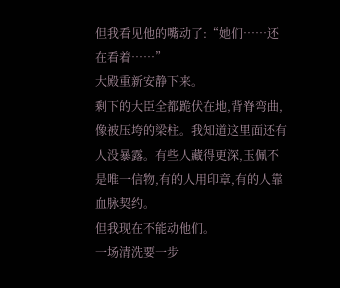但我看见他的嘴动了:“她们……还在看着……”
大殿重新安静下来。
剩下的大臣全都跪伏在地,背脊弯曲,像被压垮的梁柱。我知道这里面还有人没暴露。有些人藏得更深,玉佩不是唯一信物,有的人用印章,有的人靠血脉契约。
但我现在不能动他们。
一场清洗要一步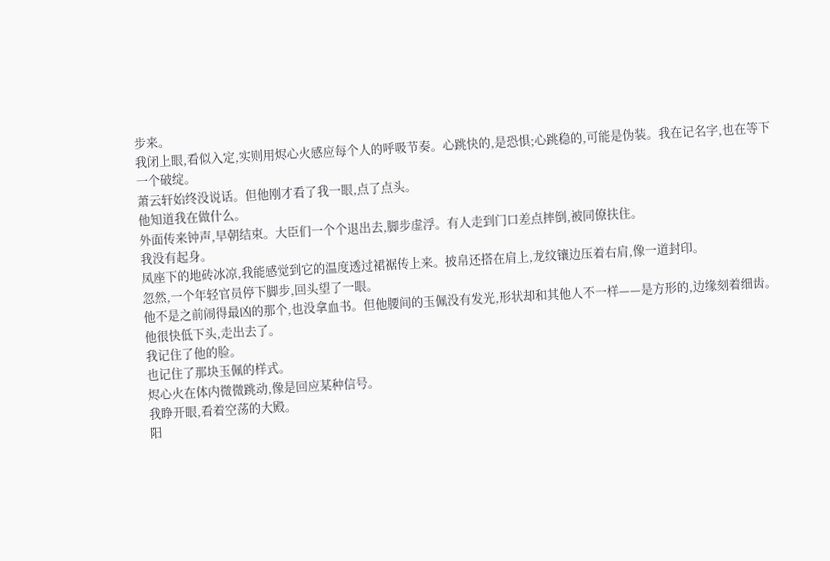步来。
我闭上眼,看似入定,实则用烬心火感应每个人的呼吸节奏。心跳快的,是恐惧;心跳稳的,可能是伪装。我在记名字,也在等下一个破绽。
萧云轩始终没说话。但他刚才看了我一眼,点了点头。
他知道我在做什么。
外面传来钟声,早朝结束。大臣们一个个退出去,脚步虚浮。有人走到门口差点摔倒,被同僚扶住。
我没有起身。
凤座下的地砖冰凉,我能感觉到它的温度透过裙裾传上来。披帛还搭在肩上,龙纹镶边压着右肩,像一道封印。
忽然,一个年轻官员停下脚步,回头望了一眼。
他不是之前闹得最凶的那个,也没拿血书。但他腰间的玉佩没有发光,形状却和其他人不一样——是方形的,边缘刻着细齿。
他很快低下头,走出去了。
我记住了他的脸。
也记住了那块玉佩的样式。
烬心火在体内微微跳动,像是回应某种信号。
我睁开眼,看着空荡的大殿。
阳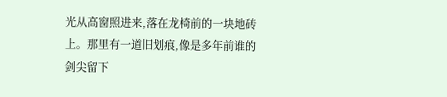光从高窗照进来,落在龙椅前的一块地砖上。那里有一道旧划痕,像是多年前谁的剑尖留下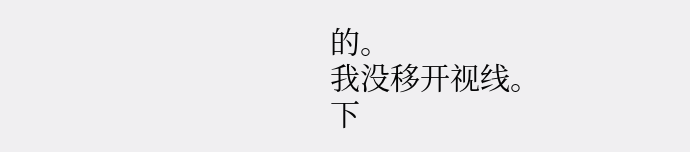的。
我没移开视线。
下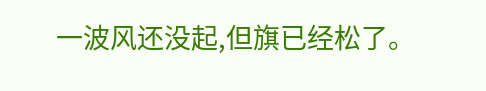一波风还没起,但旗已经松了。